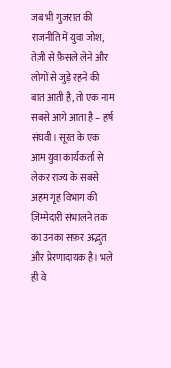जब भी गुजरात की राजनीति में युवा जोश, तेज़ी से फ़ैसले लेने और लोगों से जुड़े रहने की बात आती है, तो एक नाम सबसे आगे आता है – हर्ष संघवी। सूरत के एक आम युवा कार्यकर्ता से लेकर राज्य के सबसे अहम गृह विभाग की ज़िम्मेदारी संभालने तक का उनका सफ़र अद्भुत और प्रेरणादायक है। भले ही वे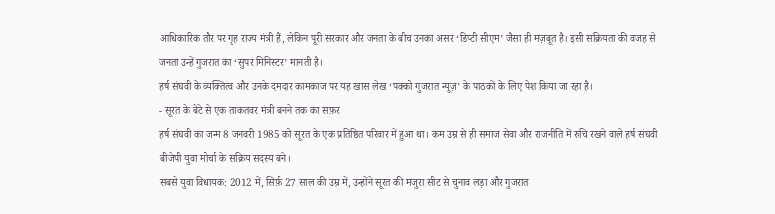आधिकारिक तौर पर गृह राज्य मंत्री हैं, लेकिन पूरी सरकार और जनता के बीच उनका असर ‘डिप्टी सीएम’ जैसा ही मज़बूत है। इसी सक्रियता की वजह से
जनता उन्हें गुजरात का ‘सुपर मिनिस्टर’ मानती है।
हर्ष संघवी के व्यक्तित्व और उनके दमदार कामकाज पर यह खास लेख ‘पक्को गुजरात न्यूज़’ के पाठकों के लिए पेश किया जा रहा है।
- सूरत के बेटे से एक ताकतवर मंत्री बनने तक का सफ़र
हर्ष संघवी का जन्म 8 जनवरी 1985 को सूरत के एक प्रतिष्ठित परिवार में हुआ था। कम उम्र से ही समाज सेवा और राजनीति में रुचि रखने वाले हर्ष संघवी बीजेपी युवा मोर्चा के सक्रिय सदस्य बने।
सबसे युवा विधायक: 2012 में, सिर्फ़ 27 साल की उम्र में, उन्होंने सूरत की मजुरा सीट से चुनाव लड़ा और गुजरात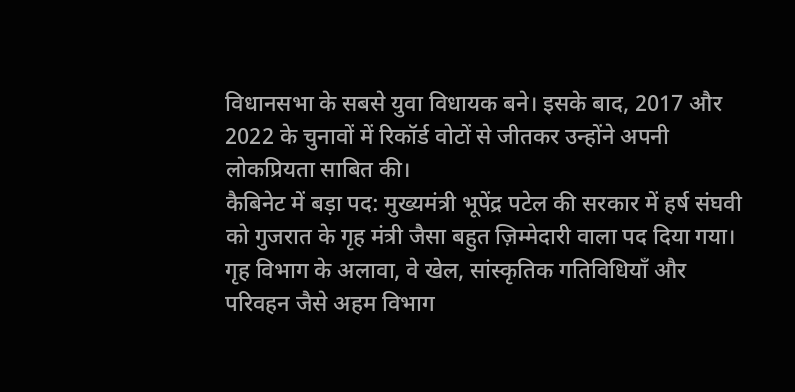विधानसभा के सबसे युवा विधायक बने। इसके बाद, 2017 और 2022 के चुनावों में रिकॉर्ड वोटों से जीतकर उन्होंने अपनी लोकप्रियता साबित की।
कैबिनेट में बड़ा पद: मुख्यमंत्री भूपेंद्र पटेल की सरकार में हर्ष संघवी को गुजरात के गृह मंत्री जैसा बहुत ज़िम्मेदारी वाला पद दिया गया। गृह विभाग के अलावा, वे खेल, सांस्कृतिक गतिविधियाँ और परिवहन जैसे अहम विभाग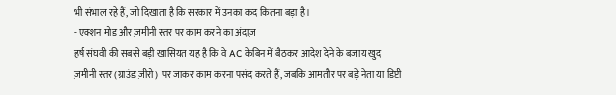भी संभाल रहे हैं, जो दिखाता है कि सरकार में उनका कद कितना बड़ा है।
- एक्शन मोड और ज़मीनी स्तर पर काम करने का अंदाज़
हर्ष संघवी की सबसे बड़ी खासियत यह है कि वे AC केबिन में बैठकर आदेश देने के बजाय खुद ज़मीनी स्तर (ग्राउंड ज़ीरो) पर जाकर काम करना पसंद करते हैं, जबकि आमतौर पर बड़े नेता या डिप्टी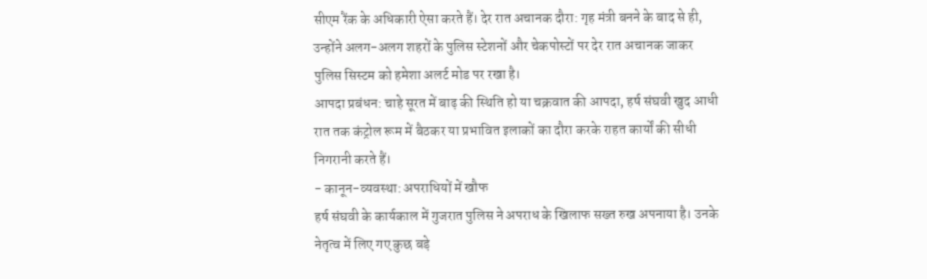सीएम रैंक के अधिकारी ऐसा करते हैं। देर रात अचानक दौरा: गृह मंत्री बनने के बाद से ही, उन्होंने अलग-अलग शहरों के पुलिस स्टेशनों और चेकपोस्टों पर देर रात अचानक जाकर पुलिस सिस्टम को हमेशा अलर्ट मोड पर रखा है।
आपदा प्रबंधन: चाहे सूरत में बाढ़ की स्थिति हो या चक्रवात की आपदा, हर्ष संघवी खुद आधी रात तक कंट्रोल रूम में बैठकर या प्रभावित इलाकों का दौरा करके राहत कार्यों की सीधी निगरानी करते हैं।
- कानून-व्यवस्था: अपराधियों में खौफ
हर्ष संघवी के कार्यकाल में गुजरात पुलिस ने अपराध के खिलाफ सख्त रुख अपनाया है। उनके नेतृत्व में लिए गए कुछ बड़े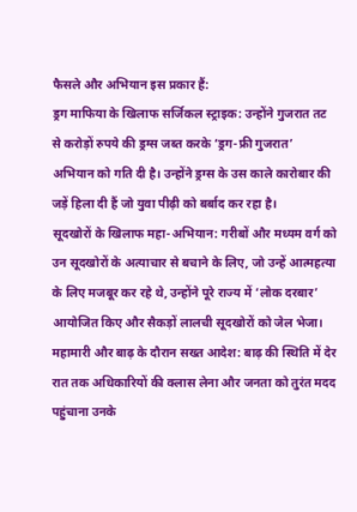फैसले और अभियान इस प्रकार हैं:
ड्रग माफिया के खिलाफ सर्जिकल स्ट्राइक: उन्होंने गुजरात तट से करोड़ों रुपये की ड्रग्स जब्त करके ‘ड्रग-फ्री गुजरात’ अभियान को गति दी है। उन्होंने ड्रग्स के उस काले कारोबार की जड़ें हिला दी हैं जो युवा पीढ़ी को बर्बाद कर रहा है।
सूदखोरों के खिलाफ महा-अभियान: गरीबों और मध्यम वर्ग को उन सूदखोरों के अत्याचार से बचाने के लिए, जो उन्हें आत्महत्या के लिए मजबूर कर रहे थे, उन्होंने पूरे राज्य में ‘लोक दरबार’ आयोजित किए और सैकड़ों लालची सूदखोरों को जेल भेजा।
महामारी और बाढ़ के दौरान सख्त आदेश: बाढ़ की स्थिति में देर रात तक अधिकारियों की क्लास लेना और जनता को तुरंत मदद पहुंचाना उनके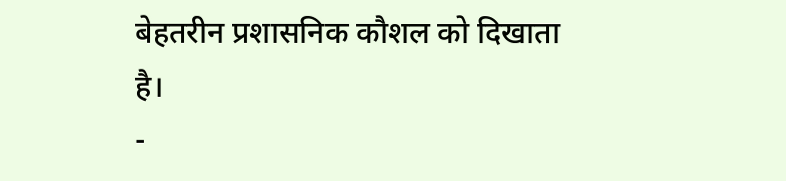बेहतरीन प्रशासनिक कौशल को दिखाता है।
-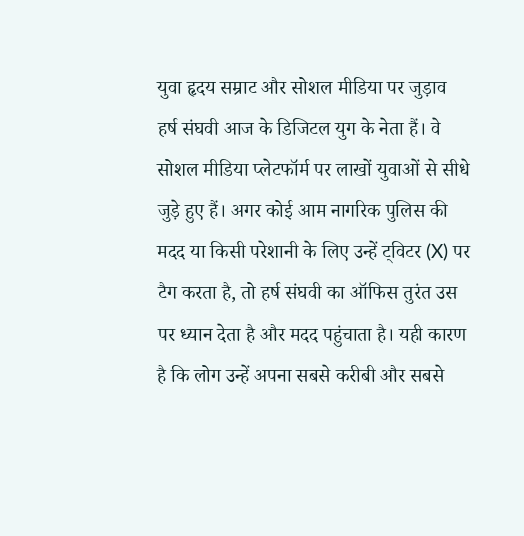युवा हृदय सम्राट और सोशल मीडिया पर जुड़ाव
हर्ष संघवी आज के डिजिटल युग के नेता हैं। वे सोशल मीडिया प्लेटफॉर्म पर लाखों युवाओं से सीधे जुड़े हुए हैं। अगर कोई आम नागरिक पुलिस की मदद या किसी परेशानी के लिए उन्हें ट्विटर (X) पर टैग करता है, तो हर्ष संघवी का ऑफिस तुरंत उस पर ध्यान देता है और मदद पहुंचाता है। यही कारण है कि लोग उन्हें अपना सबसे करीबी और सबसे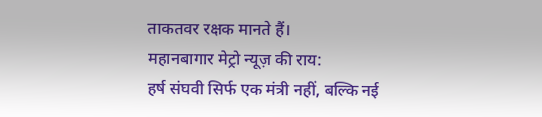ताकतवर रक्षक मानते हैं।
महानबागार मेट्रो न्यूज़ की राय:
हर्ष संघवी सिर्फ एक मंत्री नहीं, बल्कि नई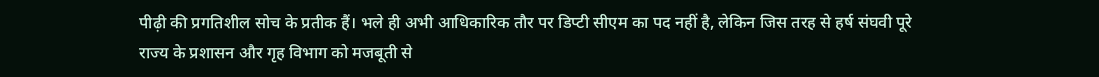पीढ़ी की प्रगतिशील सोच के प्रतीक हैं। भले ही अभी आधिकारिक तौर पर डिप्टी सीएम का पद नहीं है, लेकिन जिस तरह से हर्ष संघवी पूरे राज्य के प्रशासन और गृह विभाग को मजबूती से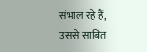संभाल रहे हैं, उससे साबित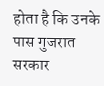होता है कि उनके पास गुजरात सरकार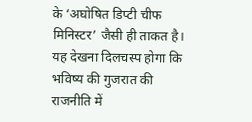के ‘अघोषित डिप्टी चीफ मिनिस्टर’ जैसी ही ताकत है। यह देखना दिलचस्प होगा कि भविष्य की गुजरात की राजनीति में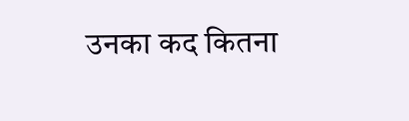उनका कद कितना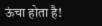ऊंचा होता है!